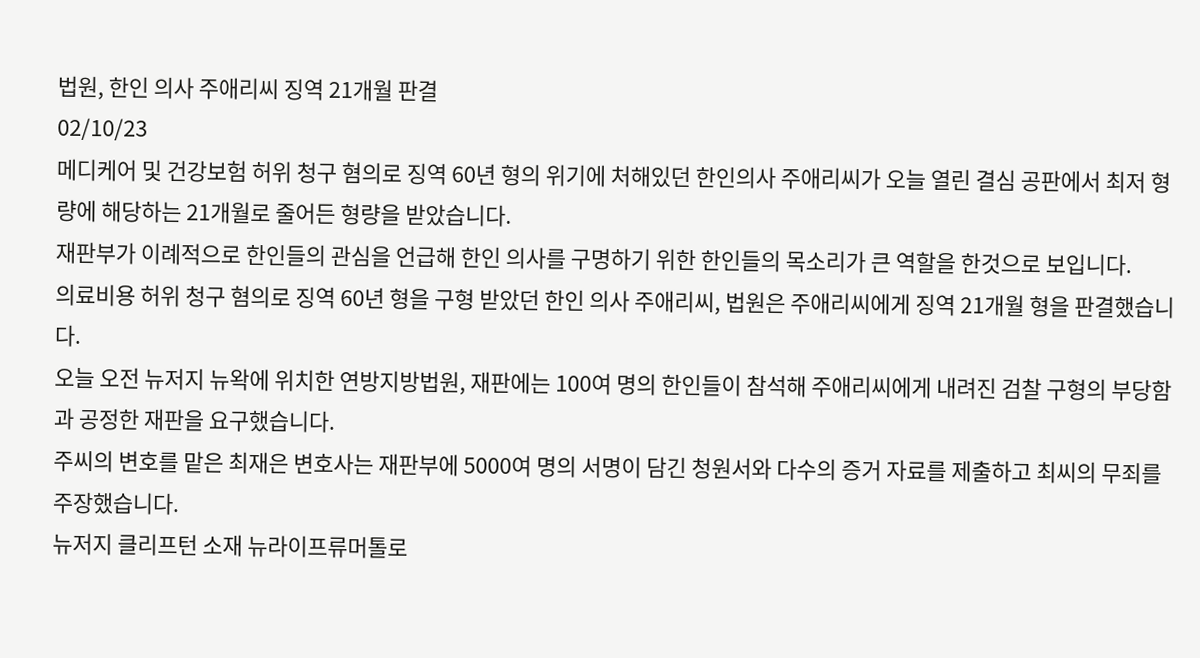법원, 한인 의사 주애리씨 징역 21개월 판결
02/10/23
메디케어 및 건강보험 허위 청구 혐의로 징역 60년 형의 위기에 처해있던 한인의사 주애리씨가 오늘 열린 결심 공판에서 최저 형량에 해당하는 21개월로 줄어든 형량을 받았습니다.
재판부가 이례적으로 한인들의 관심을 언급해 한인 의사를 구명하기 위한 한인들의 목소리가 큰 역할을 한것으로 보입니다.
의료비용 허위 청구 혐의로 징역 60년 형을 구형 받았던 한인 의사 주애리씨, 법원은 주애리씨에게 징역 21개월 형을 판결했습니다.
오늘 오전 뉴저지 뉴왁에 위치한 연방지방법원, 재판에는 100여 명의 한인들이 참석해 주애리씨에게 내려진 검찰 구형의 부당함과 공정한 재판을 요구했습니다.
주씨의 변호를 맡은 최재은 변호사는 재판부에 5000여 명의 서명이 담긴 청원서와 다수의 증거 자료를 제출하고 최씨의 무죄를 주장했습니다.
뉴저지 클리프턴 소재 뉴라이프류머톨로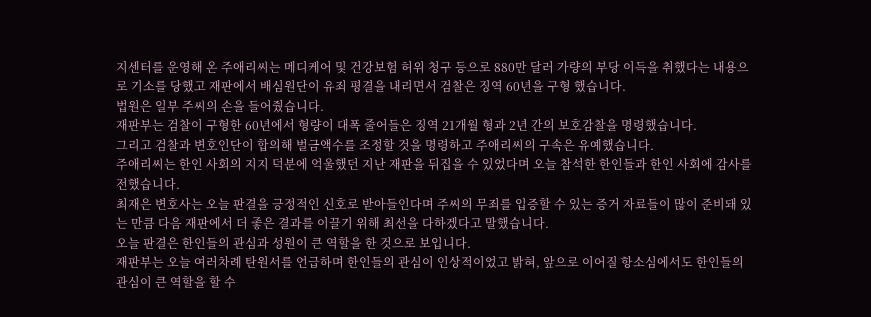지센터를 운영해 온 주애리씨는 메디케어 및 건강보험 허위 청구 등으로 880만 달러 가량의 부당 이득을 취했다는 내용으로 기소를 당했고 재판에서 배심원단이 유죄 평결을 내리면서 검찰은 징역 60년을 구형 했습니다.
법원은 일부 주씨의 손을 들어줬습니다.
재판부는 검찰이 구형한 60년에서 형량이 대폭 줄어들은 징역 21개월 형과 2년 간의 보호감찰을 명령했습니다.
그리고 검찰과 변호인단이 합의해 벌금액수를 조정할 것을 명령하고 주애리씨의 구속은 유예했습니다.
주애리씨는 한인 사회의 지지 덕분에 억울했던 지난 재판을 뒤집을 수 있었다며 오늘 참석한 한인들과 한인 사회에 감사를 전했습니다.
최재은 변호사는 오늘 판결을 긍정적인 신호로 받아들인다며 주씨의 무죄를 입증할 수 있는 증거 자료들이 많이 준비돼 있는 만큼 다음 재판에서 더 좋은 결과를 이끌기 위해 최선을 다하겠다고 말했습니다.
오늘 판결은 한인들의 관심과 성원이 큰 역할을 한 것으로 보입니다.
재판부는 오늘 여러차례 탄원서를 언급하며 한인들의 관심이 인상적이었고 밝혀, 앞으로 이어질 항소심에서도 한인들의 관심이 큰 역할을 할 수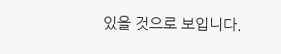있을 것으로 보입니다.